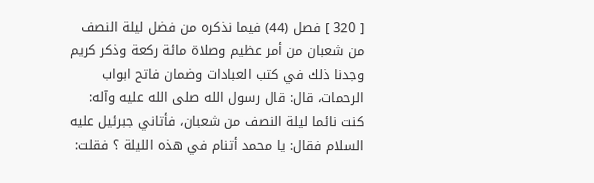[ 320 ] فصل (44) فيما نذكره من فضل ليلة النصف من شعبان من أمر عظيم وصلاة مائة ركعة وذكر كريم وجدنا ذلك في كتب العبادات وضمان فاتح ابواب الرحمات، قال: قال رسول الله صلى الله عليه وآله: كنت نائما ليلة النصف من شعبان، فأتاني جبرئيل عليه السلام فقال: يا محمد أتنام في هذه الليلة ؟ فقلت: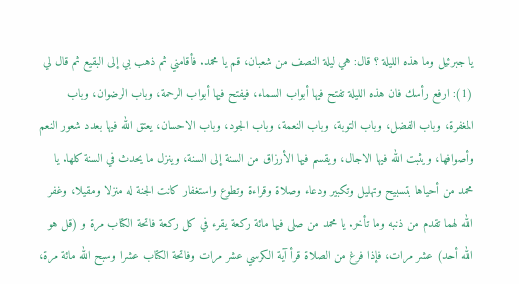يا جبرئيل وما هذه الليلة ؟ قال: هي ليلة النصف من شعبان، قم يا محمد. فأقامني ثم ذهب بي إلى البقيع ثم قال لي (1): ارفع رأسك فان هذه الليلة تفتح فيها أبواب السماء، فيفتح فيها أبواب الرحمة، وباب الرضوان، وباب المغفرة، وباب الفضل، وباب التوبة، وباب النعمة، وباب الجود، وباب الاحسان، يعتق الله فيها بعدد شعور النعم وأصوافها، ويثبت الله فيها الاجال، ويقسم فيها الأرزاق من السنة إلى السنة، وينزل ما يحدث في السنة كلها. يا محمد من أحياها بتسبيح وتهليل وتكبير ودعاء وصلاة وقراءة وتطوع واستغفار كانت الجنة له منزلا ومقيلا، وغفر الله لهما تقدم من ذنبه وما تأخر. يا محمد من صلى فيها مائة ركعة يقرء في كل ركعة فاتحة الكتاب مرة و (قل هو الله أحد) عشر مرات، فإذا فرغ من الصلاة قرأ آية الكرسي عشر مرات وفاتحة الكتاب عشرا وسبح الله مائة مرة،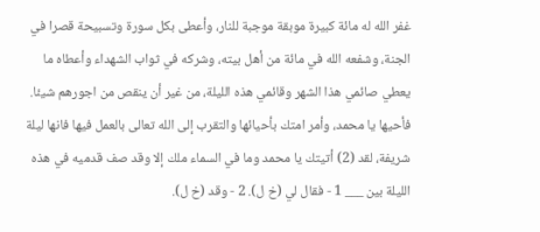غفر الله له مائة كبيرة موبقة موجبة للنار، وأعطى بكل سورة وتسبيحة قصرا في الجنة، وشفعه الله في مائة من أهل بيته، وشركه في ثواب الشهداء وأعطاه ما يعطي صائمي هذا الشهر وقائمي هذه الليلة، من غير أن ينقص من اجورهم شيئا. فأحيها يا محمد، وأمر امتك بأحيائها والتقرب إلى الله تعالى بالعمل فيها فانها ليلة شريفة، لقد (2) أتيتك يا محمد وما في السماء ملك إلا وقد صف قدميه في هذه الليلة بين ___ 1 - فقال لي (خ ل). 2 - وقد (خ ل).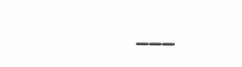___